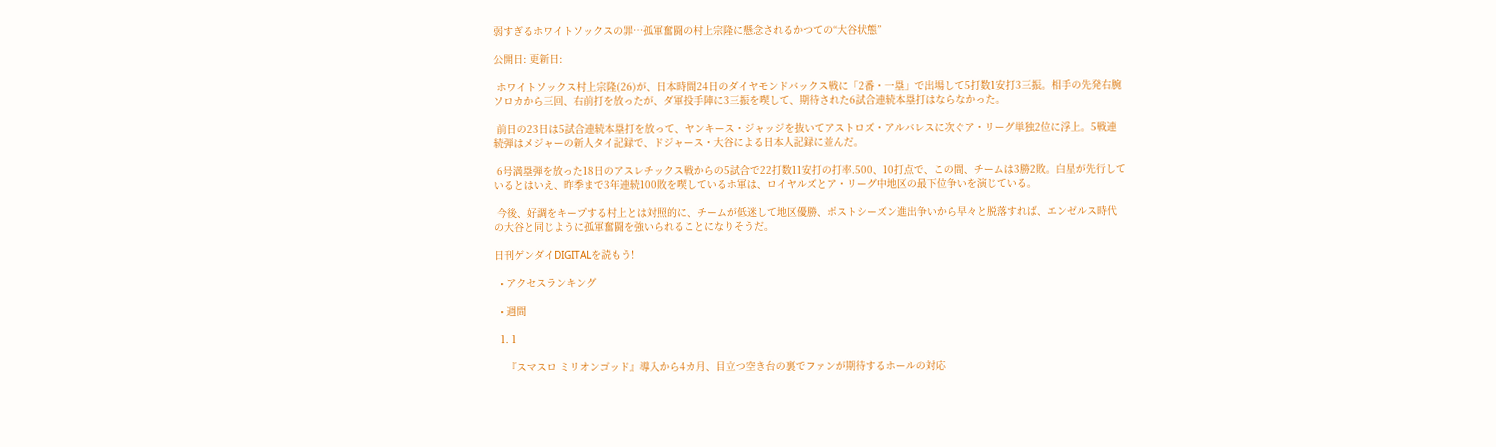弱すぎるホワイトソックスの罪…孤軍奮闘の村上宗隆に懸念されるかつての“大谷状態”

公開日: 更新日:

 ホワイトソックス村上宗隆(26)が、日本時間24日のダイヤモンドバックス戦に「2番・一塁」で出場して5打数1安打3三振。相手の先発右腕ソロカから三回、右前打を放ったが、ダ軍投手陣に3三振を喫して、期待された6試合連続本塁打はならなかった。

 前日の23日は5試合連続本塁打を放って、ヤンキース・ジャッジを抜いてアストロズ・アルバレスに次ぐア・リーグ単独2位に浮上。5戦連続弾はメジャーの新人タイ記録で、ドジャース・大谷による日本人記録に並んだ。

 6号満塁弾を放った18日のアスレチックス戦からの5試合で22打数11安打の打率.500、10打点で、この間、チームは3勝2敗。白星が先行しているとはいえ、昨季まで3年連続100敗を喫しているホ軍は、ロイヤルズとア・リーグ中地区の最下位争いを演じている。

 今後、好調をキープする村上とは対照的に、チームが低迷して地区優勝、ポストシーズン進出争いから早々と脱落すれば、エンゼルス時代の大谷と同じように孤軍奮闘を強いられることになりそうだ。

日刊ゲンダイDIGITALを読もう!

  • アクセスランキング

  • 週間

  1. 1

    『スマスロ ミリオンゴッド』導入から4カ月、目立つ空き台の裏でファンが期待するホールの対応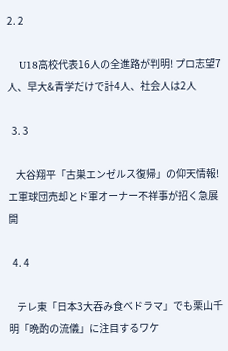2. 2

    U18高校代表16人の全進路が判明! プロ志望7人、早大&青学だけで計4人、社会人は2人

  3. 3

    大谷翔平「古巣エンゼルス復帰」の仰天情報! エ軍球団売却とド軍オーナー不祥事が招く急展開

  4. 4

    テレ東「日本3大吞み食べドラマ」でも栗山千明「晩酌の流儀」に注目するワケ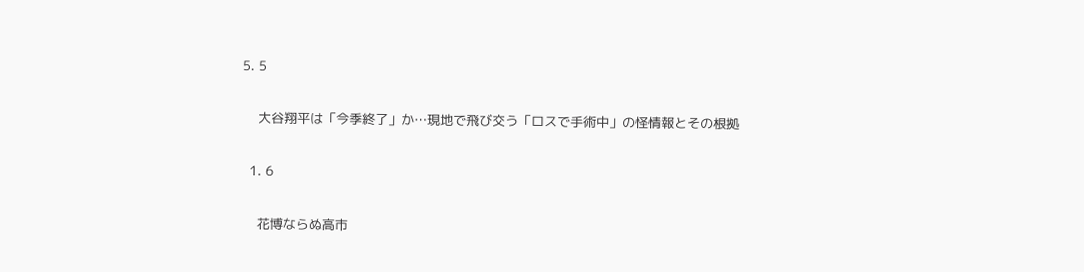5. 5

    大谷翔平は「今季終了」か…現地で飛び交う「ロスで手術中」の怪情報とその根拠

  1. 6

    花博ならぬ高市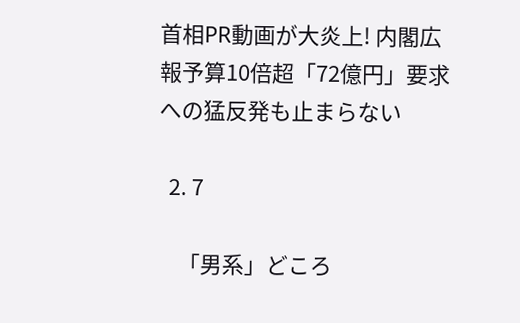首相PR動画が大炎上! 内閣広報予算10倍超「72億円」要求への猛反発も止まらない

  2. 7

    「男系」どころ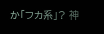か「フカ系」? 神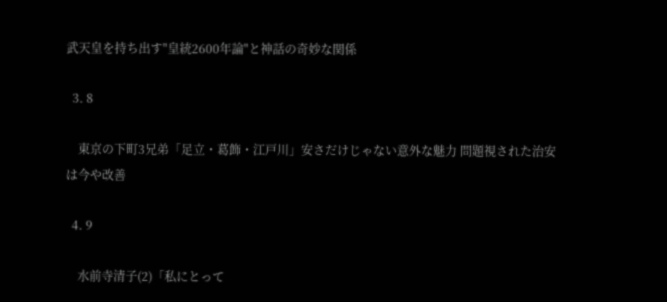武天皇を持ち出す"皇統2600年論"と神話の奇妙な関係

  3. 8

    東京の下町3兄弟「足立・葛飾・江戸川」安さだけじゃない意外な魅力 問題視された治安は今や改善

  4. 9

    水前寺清子(2)「私にとって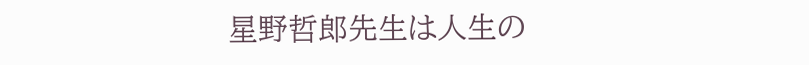星野哲郎先生は人生の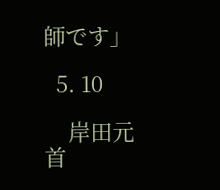師です」

  5. 10

    岸田元首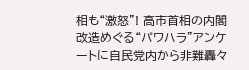相も“激怒”! 高市首相の内閣改造めぐる“パワハラ”アンケートに自民党内から非難轟々